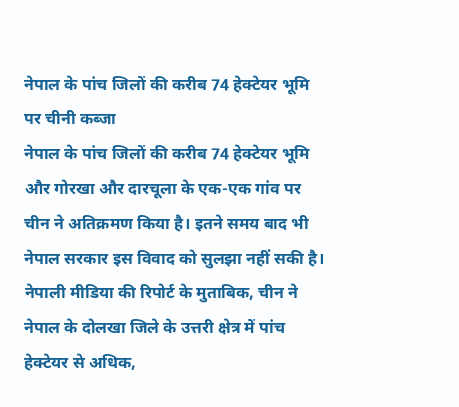नेपाल के पांच जिलों की करीब 74 हेक्टेयर भूमि पर चीनी कब्जा
नेपाल के पांच जिलों की करीब 74 हेक्टेयर भूमि और गोरखा और दारचूला के एक-एक गांव पर चीन ने अतिक्रमण किया है। इतने समय बाद भी नेपाल सरकार इस विवाद को सुलझा नहीं सकी है।
नेपाली मीडिया की रिपोर्ट के मुताबिक, चीन ने नेपाल के दोलखा जिले के उत्तरी क्षेत्र में पांच हेक्टेयर से अधिक,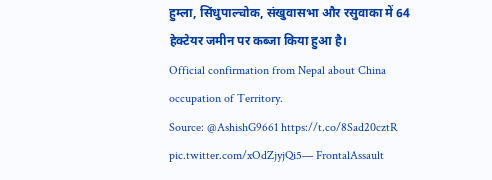हुम्ला, सिंधुपाल्चोक, संखुवासभा और रसुवाका में 64 हेक्टेयर जमीन पर कब्जा किया हुआ है।
Official confirmation from Nepal about China occupation of Territory.
Source: @AshishG9661 https://t.co/8Sad20cztR pic.twitter.com/xOdZjyjQi5— FrontalAssault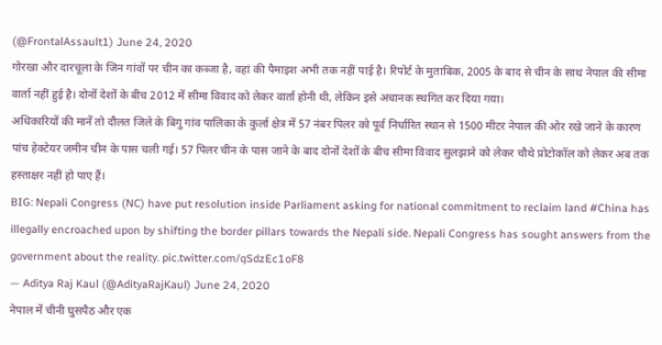(@FrontalAssault1) June 24, 2020
गोरखा और दारचूला के जिन गांवों पर चीन का कब्जा है, वहां की पैमाइश अभी तक नहीं पाई है। रिपोर्ट के मुताबिक, 2005 के बाद से चीन के साथ नेपाल की सीमा वार्ता नहीं हुई है। दोनों देशों के बीच 2012 में सीमा विवाद को लेकर वार्ता होनी थी, लेकिन इसे अचानक स्थगित कर दिया गया।
अधिकारियों की मानें तो दौलत जिले के बिगु गांव पालिका के कुर्ला क्षेत्र में 57 नंबर पिलर को पूर्व निर्धारित स्थान से 1500 मीटर नेपाल की ओर रखे जाने के कारण पांच हेक्टेयर जमीन चीन के पास चली गई। 57 पिलर चीन के पास जाने के बाद दोनों देशों के बीच सीमा विवाद सुलझाने को लेकर चौथे प्रोटोकॉल को लेकर अब तक हस्ताक्षर नहीं हो पाए हैं।
BIG: Nepali Congress (NC) have put resolution inside Parliament asking for national commitment to reclaim land #China has illegally encroached upon by shifting the border pillars towards the Nepali side. Nepali Congress has sought answers from the government about the reality. pic.twitter.com/qSdzEc1oF8
— Aditya Raj Kaul (@AdityaRajKaul) June 24, 2020
नेपाल में चीनी घुसपैठ और एक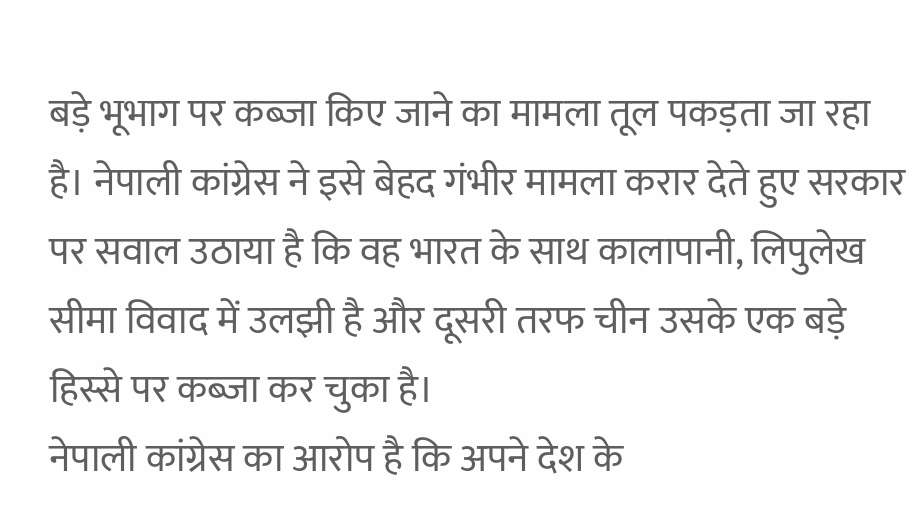बड़े भूभाग पर कब्जा किए जाने का मामला तूल पकड़ता जा रहा है। नेपाली कांग्रेस ने इसे बेहद गंभीर मामला करार देते हुए सरकार पर सवाल उठाया है कि वह भारत के साथ कालापानी, लिपुलेख सीमा विवाद में उलझी है और दूसरी तरफ चीन उसके एक बड़े हिस्से पर कब्जा कर चुका है।
नेपाली कांग्रेस का आरोप है कि अपने देश के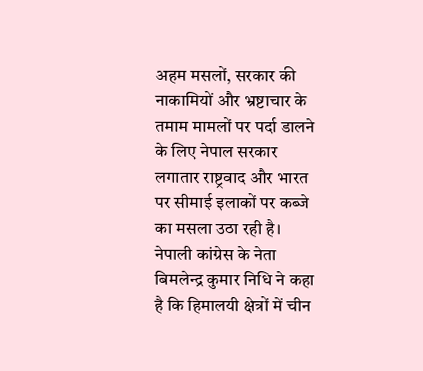अहम मसलों, सरकार की नाकामियों और भ्रष्टाचार के तमाम मामलों पर पर्दा डालने के लिए नेपाल सरकार लगातार राष्ट्रवाद और भारत पर सीमाई इलाकों पर कब्जे का मसला उठा रही है।
नेपाली कांग्रेस के नेता बिमलेन्द्र कुमार निधि ने कहा है कि हिमालयी क्षेत्रों में चीन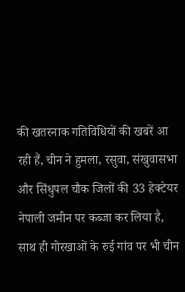की खतरनाक गतिविधियों की खबरें आ रही हैं, चीन ने हुमला, रसुवा, संखुवासभा और सिंधुपल चौक जिलों की 33 हेक्टेयर नेपाली जमीन पर कब्जा कर लिया है, साथ ही गोरखाओं के रुई गांव पर भी चीन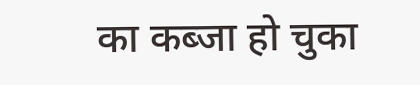का कब्जा हो चुका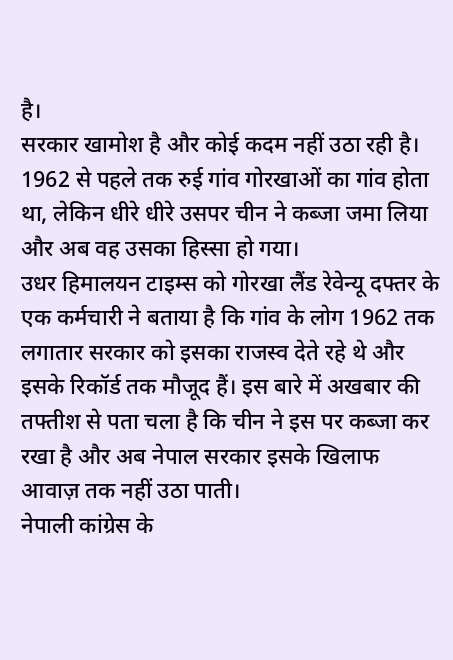है।
सरकार खामोश है और कोई कदम नहीं उठा रही है। 1962 से पहले तक रुई गांव गोरखाओं का गांव होता था, लेकिन धीरे धीरे उसपर चीन ने कब्जा जमा लिया और अब वह उसका हिस्सा हो गया।
उधर हिमालयन टाइम्स को गोरखा लैंड रेवेन्यू दफ्तर के एक कर्मचारी ने बताया है कि गांव के लोग 1962 तक लगातार सरकार को इसका राजस्व देते रहे थे और इसके रिकॉर्ड तक मौजूद हैं। इस बारे में अखबार की तफ्तीश से पता चला है कि चीन ने इस पर कब्जा कर रखा है और अब नेपाल सरकार इसके खिलाफ आवाज़ तक नहीं उठा पाती।
नेपाली कांग्रेस के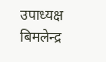उपाध्यक्ष बिमलेन्द्र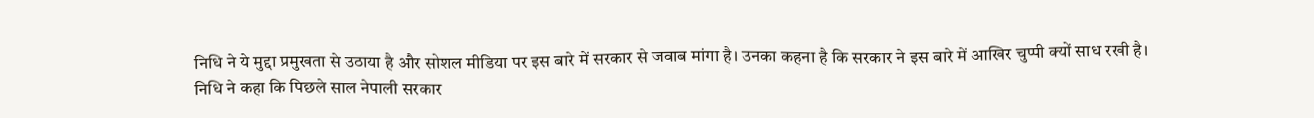निधि ने ये मुद्दा प्रमुखता से उठाया है और सोशल मीडिया पर इस बारे में सरकार से जवाब मांगा है। उनका कहना है कि सरकार ने इस बारे में आखिर चुप्पी क्यों साध रखी है।
निधि ने कहा कि पिछले साल नेपाली सरकार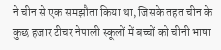ने चीन से एक समझौता किया था, जिसके तहत चीन के कुछ हजार टीचर नेपाली स्कूलों में बच्चों को चीनी भाषा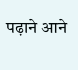पढ़ाने आने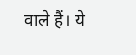वाले हैं। ये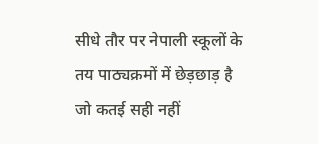सीधे तौर पर नेपाली स्कूलों के तय पाठ्यक्रमों में छेड़छाड़ है जो कतई सही नहीं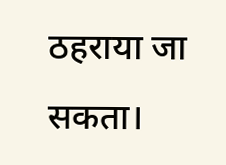ठहराया जा सकता।